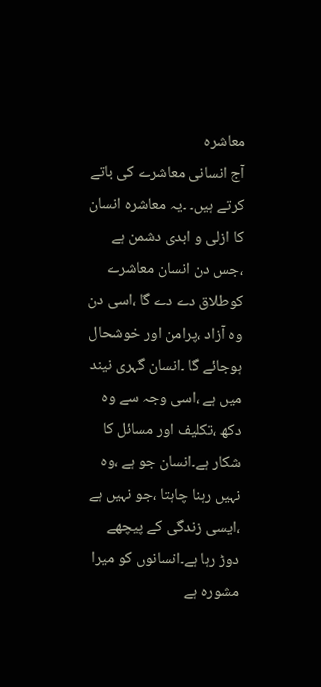معاشرہ
آج انسانی معاشرے کی باتے کرتے ہیں۔ ۔یہ معاشرہ انسان کا ازلی و ابدی دشمن ہے ،جس دن انسان معاشرے کوطلاق دے دے گا ،اسی دن وہ آزاد ،پرامن اور خوشحال ہوجائے گا ۔انسان گہری نیند میں ہے ،اسی وجہ سے وہ دکھ ،تکلیف اور مسائل کا شکار ہے۔انسان جو ہے ،وہ نہیں رہنا چاہتا ،جو نہیں ہے ،ایسی زندگی کے پیچھے دوڑ رہا ہے۔انسانوں کو میرا مشورہ ہے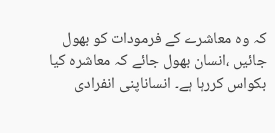کہ وہ معاشرے کے فرمودات کو بھول جائیں ،انسان بھول جائے کہ معاشرہ کیا بکواس کررہا ہے۔ انساناپنی انفرادی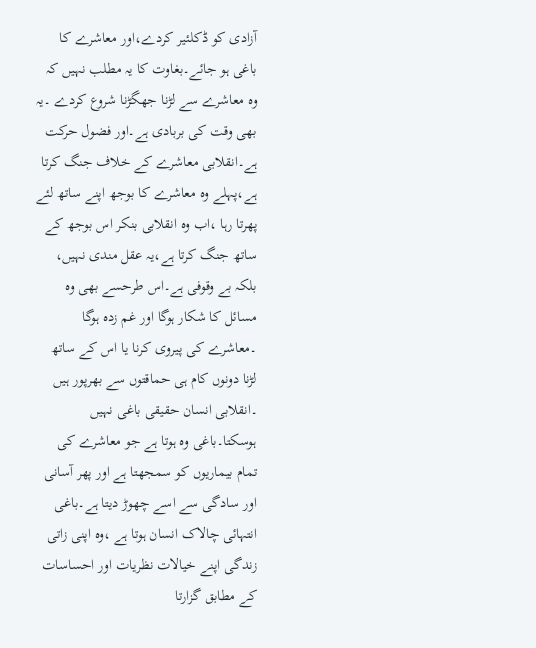آزادی کو ڈکلئیر کردے،اور معاشرے کا باغی ہو جائے۔بغاوت کا یہ مطلب نہیں کہ وہ معاشرے سے لڑنا جھگڑنا شروع کردے ۔یہ بھی وقت کی بربادی ہے۔اور فضول حرکت ہے۔انقلابی معاشرے کے خلاف جنگ کرتا ہے،پہلے وہ معاشرے کا بوجھ اپنے ساتھ لئے پھرتا رہا ،اب وہ انقلابی بنکر اس بوجھ کے ساتھ جنگ کرتا ہے،یہ عقل مندی نہیں، بلکہ بے وقوفی ہے۔اس طرحسے بھی وہ مسائل کا شکار ہوگا اور غم زدہ ہوگا ۔معاشرے کی پیروی کرنا یا اس کے ساتھ لڑنا دونوں کام ہی حماقتوں سے بھرپور ہیں ۔انقلابی انسان حقیقی باغی نہیں ہوسکتا۔باغی وہ ہوتا ہے جو معاشرے کی تمام بیماریوں کو سمجھتا ہے اور پھر آسانی اور سادگی سے اسے چھوڑ دیتا ہے۔باغی انتہائی چالاک انسان ہوتا ہے ،وہ اپنی زاتی زندگی اپنے خیالات نظریات اور احساسات کے مطابق گزارتا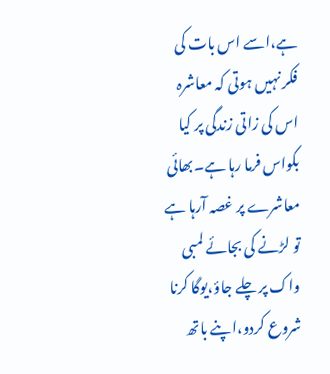ہے،اسے اس بات کی فکر نہیں ہوتی کہ معاشرہ اس کی زاتی زندگی پر کیا بکواس فرما رہا ہے۔بھائی معاشرے پر غصہ آرہا ہے تو لڑنے کی بجائے لمبی واک پر چلے جاؤ،یوگا کرنا شروع کردو،اپنے باتھ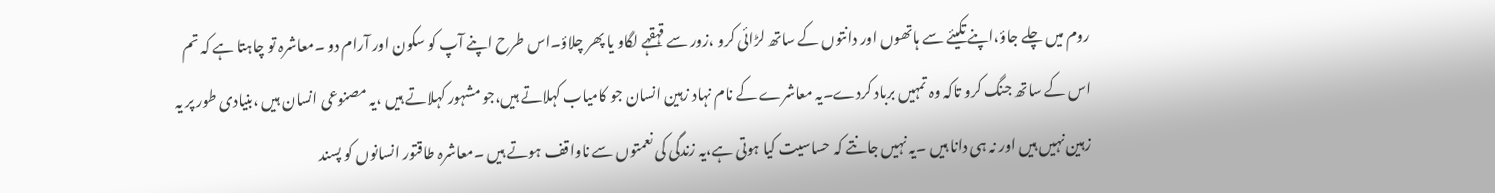روم میں چلے جاؤ،اپنے تکیئے سے ہاتھوں اور دانتوں کے ساتھ لڑائی کرو ،زور سے قہقہے لگاو یا پھر چلاؤ۔اس طرح اپنے آپ کو سکون اور آرام دو ۔معاشرہ تو چاہتا ہے کہ تم اس کے ساتھ جنگ کرو تاکہ وہ تمہیں برباد کردے۔یہ معاشرے کے نام نہاد زہین انسان جو کامیاب کہلاتے ہیں،جو مشہور کہلاتے ہیں ،یہ مصنوعی انسان ہیں ،بنیادی طور پر یہ زہین نہیں ہیں اور نہ ہی دانا ہیں ۔یہ نہیں جانتے کہ حساسیت کیا ہوتی ہے،یہ زندگی کی نعمتوں سے ناواقف ہوتے ہیں ۔معاشرہ طاقتور انسانوں کو پسند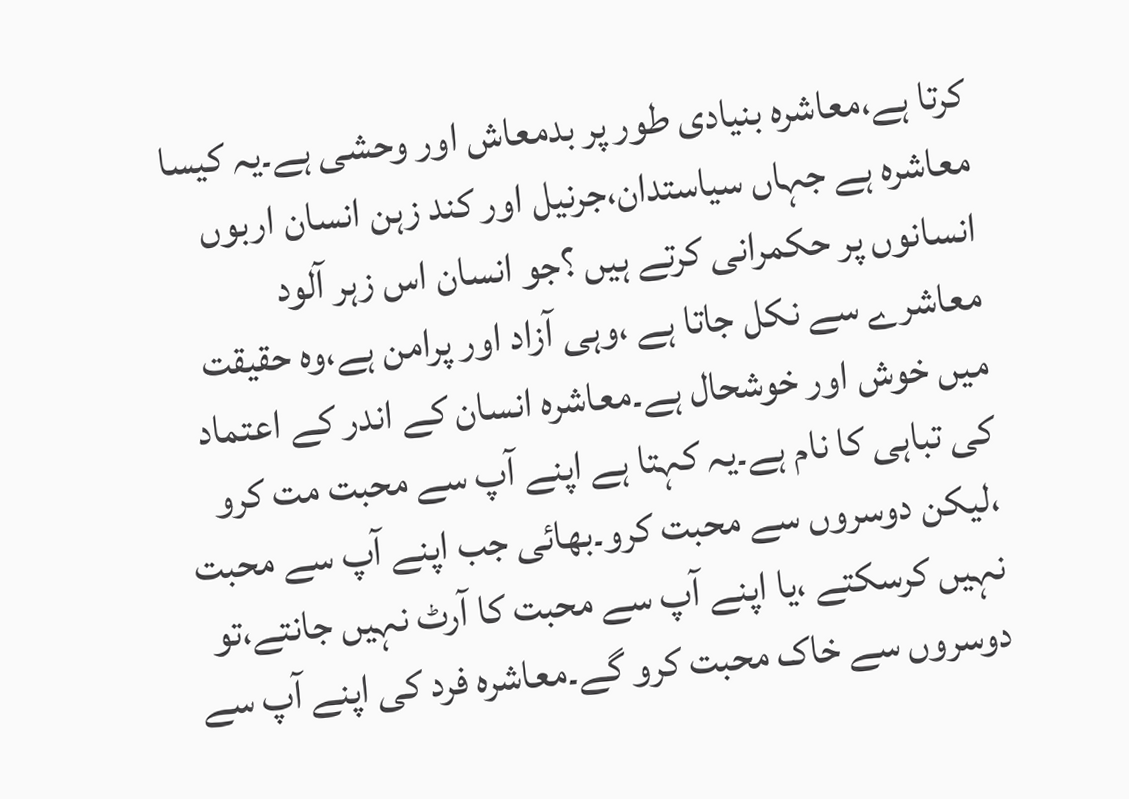کرتا ہے،معاشرہ بنیادی طور پر بدمعاش اور وحشی ہے۔یہ کیسا معاشرہ ہے جہاں سیاستدان،جرنیل اور کند زہن انسان اربوں انسانوں پر حکمرانی کرتے ہیں ؟جو انسان اس زہر آلود معاشرے سے نکل جاتا ہے ،وہی آزاد اور پرامن ہے،وہ حقیقت میں خوش اور خوشحال ہے۔معاشرہ انسان کے اندر کے اعتماد کی تباہی کا نام ہے۔یہ کہتا ہے اپنے آپ سے محبت مت کرو ،لیکن دوسروں سے محبت کرو۔بھائی جب اپنے آپ سے محبت نہیں کرسکتے ،یا اپنے آپ سے محبت کا آرٹ نہیں جانتے،تو دوسروں سے خاک محبت کرو گے۔معاشرہ فرد کی اپنے آپ سے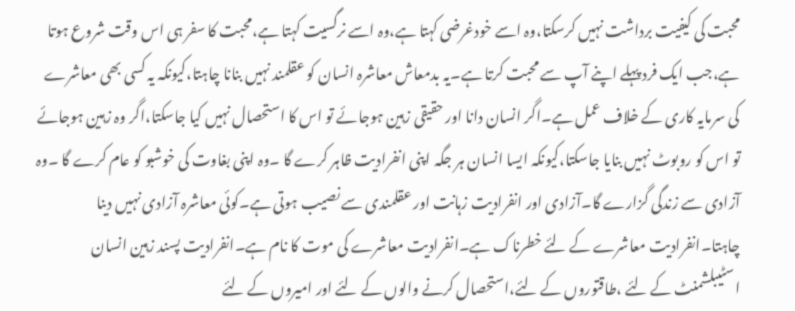محبت کی کیفیت برداشت نہیں کرسکتا،وہ اسے خودغرضی کہتا ہے،وہ اسے نرگسیت کہتا ہے،محبت کا سفر ہی اس وقت شروع ہوتا ہے،جب ایک فرد پہلے اپنے آپ سے محبت کرتا ہے۔یہ بدمعاش معاشرہ انسان کو عقلمند نہیں بنانا چاہتا،کیونکہ یہ کسی بھی معاشرے کی سرمایہ کاری کے خلاف عمل ہے۔اگر انسان دانا اور حقیقی زہین ہوجائے تو اس کا استحصال نہیں کیا جاسکتا،اگر وہ زہین ہوجائے تو اس کو روبوٹ نہیں بنایا جاسکتا،کیونکہ ایسا انسان ہر جگہ اپنی انفرادیت ظاہر کرے گا ۔وہ اپنی بغاوت کی خوشبو کو عام کرے گا ۔وہ آزادی سے زندگی گزارے گا۔آزادی اور انفرادیت زہانت اور عقلمندی سے نصیب ہوتی ہے۔کوئی معاشرہ آزادی نہیں دینا چاہتا۔انفرادیت معاشرے کے لئے خطرناک ہے۔انفرادیت معاشرے کی موت کا نام ہے۔انفرادیت پسند زہین انسان اسٹیبلشمنٹ کے لئے ،طاقتوروں کے لئے،استحصال کرنے والوں کے لئے اور امیروں کے لئے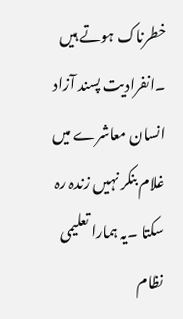خطرناک ہوتے ہیں ۔انفرادیت پسند آزاد انسان معاشرے میں غلام بنکر نہیں زندہ رہ سکتا ۔یہ ہمارا تعلیمی نظام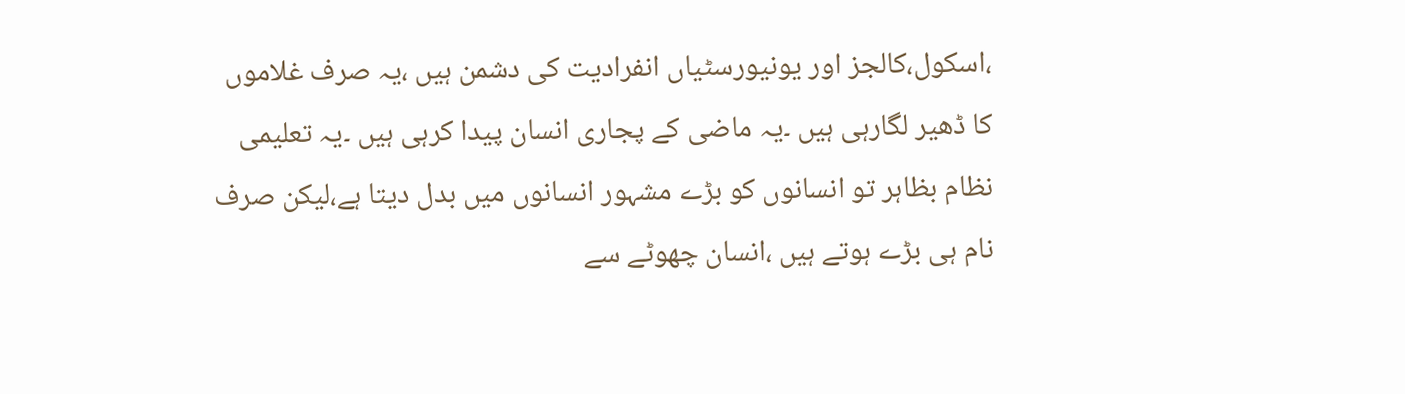،اسکول،کالجز اور یونیورسٹیاں انفرادیت کی دشمن ہیں ،یہ صرف غلاموں کا ڈھیر لگارہی ہیں ۔یہ ماضی کے پجاری انسان پیدا کرہی ہیں ۔یہ تعلیمی نظام بظاہر تو انسانوں کو بڑے مشہور انسانوں میں بدل دیتا ہے،لیکن صرف نام ہی بڑے ہوتے ہیں ،انسان چھوٹے سے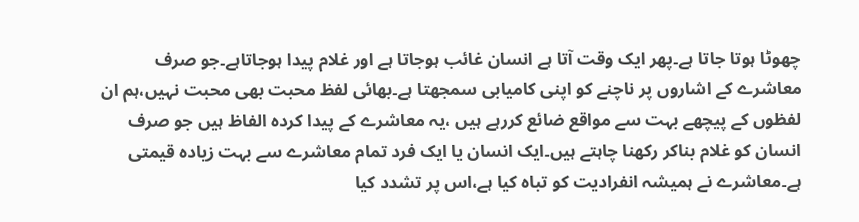چھوٹا ہوتا جاتا ہے۔پھر ایک وقت آتا ہے انسان غائب ہوجاتا ہے اور غلام پیدا ہوجاتاہے۔جو صرف معاشرے کے اشاروں پر ناچنے کو اپنی کامیابی سمجھتا ہے۔بھائی لفظ محبت بھی محبت نہیں،ہم ان لفظوں کے پیچھے بہت سے مواقع ضائع کررہے ہیں ،یہ معاشرے کے پیدا کردہ الفاظ ہیں جو صرف انسان کو غلام بناکر رکھنا چاہتے ہیں۔ایک انسان یا ایک فرد تمام معاشرے سے بہت زیادہ قیمتی ہے۔معاشرے نے ہمیشہ انفرادیت کو تباہ کیا ہے،اس پر تشدد کیا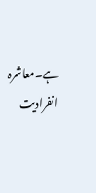ہے۔معاشرہ انفرادیت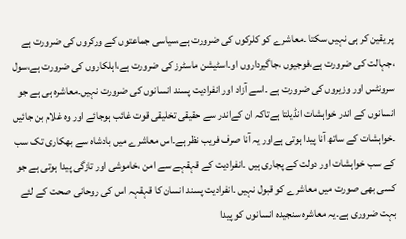پر یقین کر ہی نہیں سکتا ۔معاشرے کو کلرکوں کی ضرورت ہے،سیاسی جماعتوں کے ورکروں کی ضرورت ہے ،جہالت کی ضرورت ہے،فوجیوں ،جاگیرداروں او۔اسٹیشن ماسٹرز کی ضرورت ہے،اہلکاروں کی ضرورت ہے،سول سرونٹس اور وزیروں کی ضرورت ہے ۔اسے آزاد اور انفرادیت پسند انسانوں کی ضرورت نہیں۔معاشرہ ہی ہے جو انسانوں کے اندر خواہشات انڈیلتا ہےتاکہ ان کےاندر سے حقیقی تخلیقی قوت غائب ہوجائے اور وہ غلام بن جائیں ۔خواہشات کے ساتھ آنا پیدا ہوتی ہےاور یہ آنا صرف فریب نظر ہے۔اس معاشرے میں بادشاہ سے بھکاری تک سب کے سب خواہشات اور دولت کے پجاری ہیں ۔انفرادیت کے قہقہے سے امن ،خاموشی اور تازگی پیدا ہوتی ہے جو کسی بھی صورت میں معاشرے کو قبول نہیں ۔انفرادیت پسند انسان کا قہقہہ اس کی روحانی صحت کے لئے بہت ضروری ہے۔یہ معاشرہ سنجیدہ انسانوں کو پیدا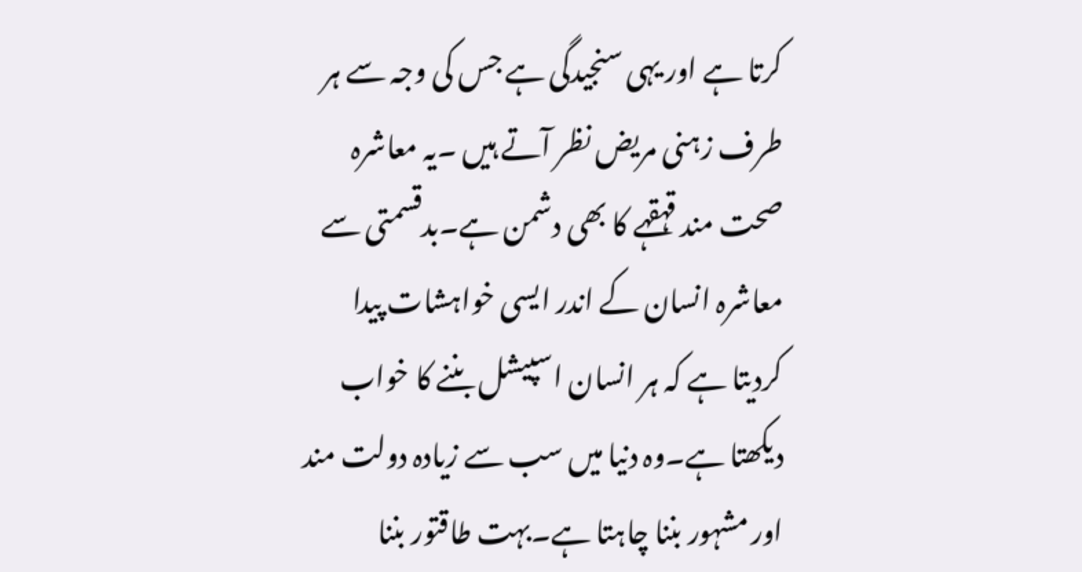کرتا ہے اور یہی سنجیدگی ہے جس کی وجہ سے ہر طرف زہنی مریض نظر آتے ہیں ۔یہ معاشرہ صحت مند قہقہے کا بھی دشمن ہے۔بدقسمتی سے معاشرہ انسان کے اندر ایسی خواہشات پیدا کردیتا ہے کہ ہر انسان اسپیشل بننے کا خواب دیکھتا ہے۔وہ دنیا میں سب سے زیادہ دولت مند اور مشہور بننا چاہتا ہے۔بہت طاقتور بننا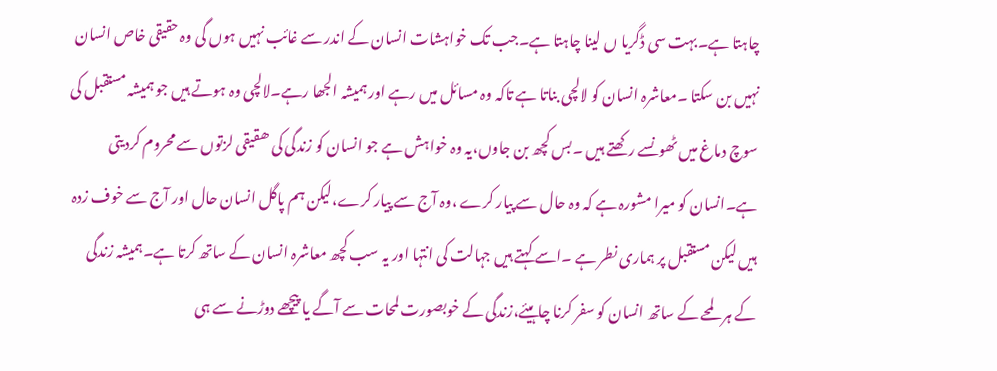چاہتا ہے۔بہت سی ڈگریا ں لینا چاہتا ہے۔جب تک خواہشات انسان کے اندر سے غائب نہیں ہوں گی وہ حقیقی خاص انسان نہیں بن سکتا ۔معاشرہ انسان کو لالچی بناتا ہے تاکہ وہ مسائل میں رہے اور ہمیشہ الجھا رہے۔لالچی وہ ہوتے ہیں جو ہمیشہ مستقبل کی سوچ دماغ میں ٹھونسے رکھتے ہیں ۔بس کچھ بن جاوں،یہ وہ خواہش ہے جو انسان کو زندگی کی ھقیقی لزتوں سے محروم کردیتی ہے۔انسان کو میرا مشورہ ہے کہ وہ حال سے پیار کرے ،وہ آج سے پیار کرے،لیکن ہم پاگل انسان حال اور آج سے خوف زدہ ہیں لیکن مستقبل پر ہماری نطر ہے ۔اسے کہتے ہیں جہالت کی انتہا اور یہ سب کچھ معاشرہ انسان کے ساتھ کرتا ہے۔ہمیشہ زندگی کے ہر لمحے کے ساتھ انسان کو سفر کرنا چاہیئے،زندگی کے خوبصورت لمحات سے آگے یا پیچھے دوڑنے سے ہی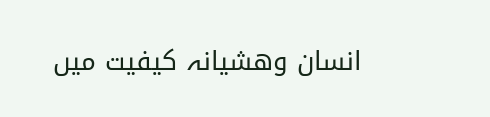انسان وھشیانہ کیفیت میں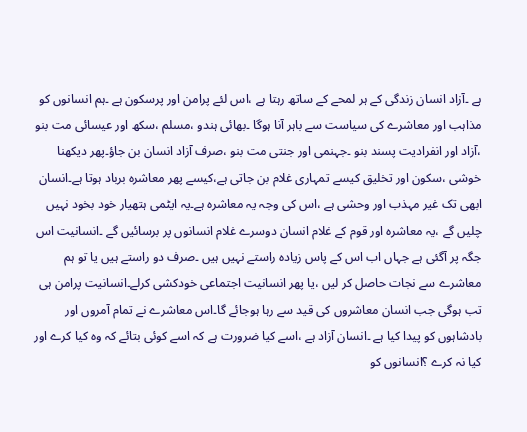ہے ۔آزاد انسان زندگی کے ہر لمحے کے ساتھ رہتا ہے ،اس لئے پرامن اور پرسکون ہے ۔ہم انسانوں کو مذاہب اور معاشرے کی سیاست سے باہر آنا ہوگا ۔بھائی ہندو ،مسلم ،سکھ اور عیسائی مت بنو ،آزاد اور انفرادیت پسند بنو ۔جہنمی اور جنتی مت بنو ،صرف آزاد انسان بن جاؤ۔پھر دیکھنا خوشی ،سکون اور تخلیق کیسے تمہاری غلام بن جاتی ہے،کیسے پھر معاشرہ برباد ہوتا ہے۔انسان ابھی تک غیر مہذب اور وحشی ہے ،اس کی وجہ یہ معاشرہ ہے۔یہ ایٹمی ہتھیار خود بخود نہیں چلیں گے ،یہ معاشرہ اور قوم کے غلام انسان دوسرے غلام انسانوں پر برسائیں گے ۔انسانیت اس جگہ پر آگئی ہے جہاں اب اس کے پاس زیادہ راستے نہیں ہیں ۔صرف دو راستے ہیں یا تو ہم معاشرے سے نجات حاصل کر لیں ،یا پھر انسانیت اجتماعی خودکشی کرلے۔انسانیت پرامن ہی تب ہوگی جب انسان معاشروں کی قید سے رہا ہوجائے گا۔اس معاشرے نے تمام آمروں اور بادشاہوں کو پیدا کیا ہے ۔انسان آزاد ہے ،اسے کیا ضرورت ہے کہ اسے کوئی بتائے کہ وہ کیا کرے اور کیا نہ کرے ؟انسانوں کو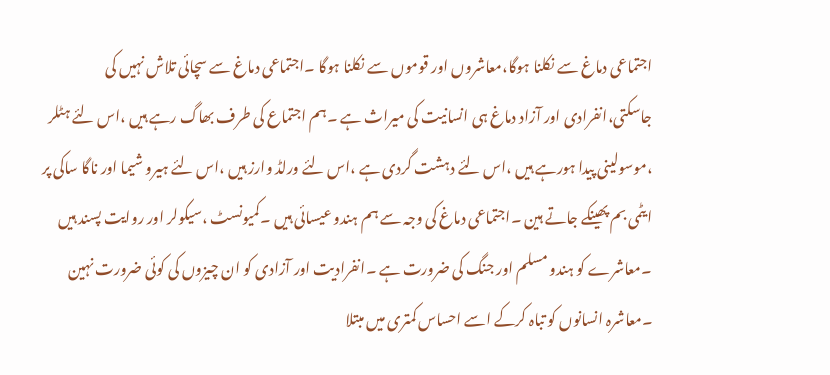اجتماعی دماغ سے نکلنا ہوگا،معاشروں اور قوموں سے نکلنا ہوگا ۔اجتماعی دماغ سے سچائی تلاش نہیں کی جاسکتی،انفرادی اور آزاد دماغ ہی انسانیت کی میراث ہے ۔ہم اجتماع کی طرف بھاگ رہے ہیں ،اس لئے ہٹلر ،موسولینی پیدا ہورہے ہیں ،اس لئے دہشت گردی ہے ،اس لئے ورلڈ وارز ہیں ،اس لئے ہیرو شیما اور ناگا ساکی پر ایٹمی بم پھینکے جاتے ہین ۔اجتماعی دماغ کی وجہ سے ہم ہندو عیسائی ہیں ۔کمیونسٹ ،سیکولر اور روایت پسند ہیں ۔معاشرے کو ہندو مسلم اور جنگ کی ضرورت ہے ۔انفرادیت اور آزادی کو ان چیزوں کی کوئی ضرورت نہین ۔معاشرہ انسانوں کو تباہ کرکے اسے احساس کمتری میں مبتلا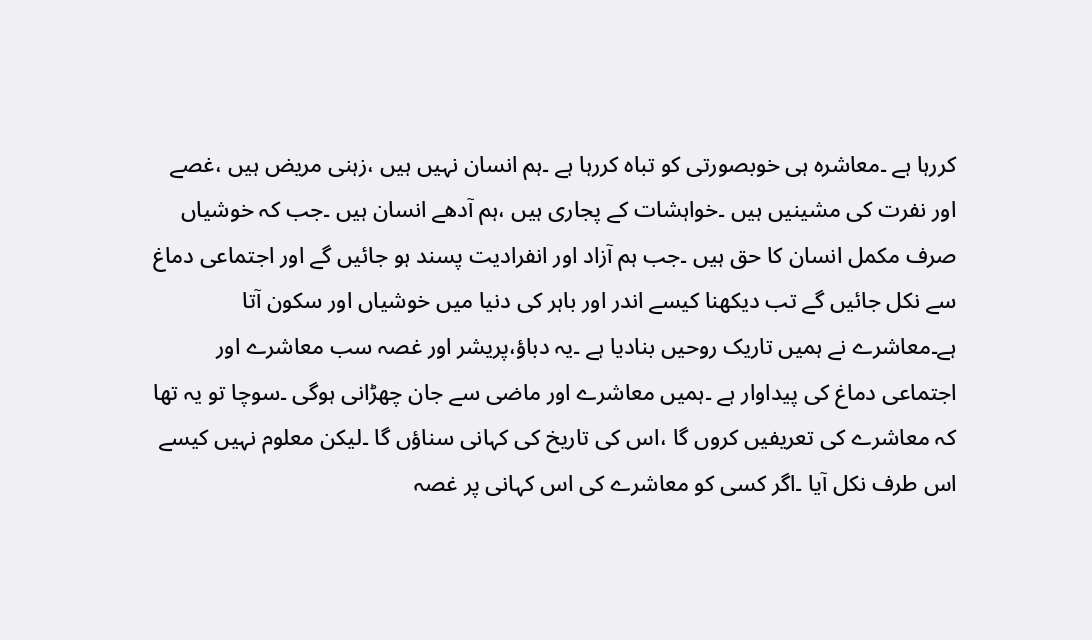کررہا ہے ۔معاشرہ ہی خوبصورتی کو تباہ کررہا ہے ۔ہم انسان نہیں ہیں ،زہنی مریض ہیں ،غصے اور نفرت کی مشینیں ہیں ۔خواہشات کے پجاری ہیں ،ہم آدھے انسان ہیں ۔جب کہ خوشیاں صرف مکمل انسان کا حق ہیں ۔جب ہم آزاد اور انفرادیت پسند ہو جائیں گے اور اجتماعی دماغ سے نکل جائیں گے تب دیکھنا کیسے اندر اور باہر کی دنیا میں خوشیاں اور سکون آتا ہے۔معاشرے نے ہمیں تاریک روحیں بنادیا ہے ۔یہ دباؤ،پریشر اور غصہ سب معاشرے اور اجتماعی دماغ کی پیداوار ہے ۔ہمیں معاشرے اور ماضی سے جان چھڑانی ہوگی ۔سوچا تو یہ تھا کہ معاشرے کی تعریفیں کروں گا ،اس کی تاریخ کی کہانی سناؤں گا ۔لیکن معلوم نہیں کیسے اس طرف نکل آیا ۔اگر کسی کو معاشرے کی اس کہانی پر غصہ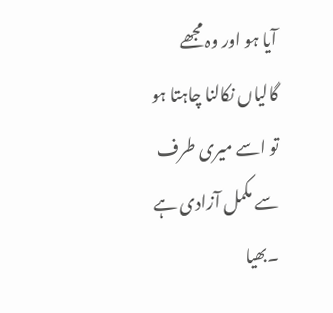آیا ہو اور وہ مجھے گالیاں نکالنا چاہتا ہو تو اسے میری طرف سے مکمل آزادی ہے ۔بھیا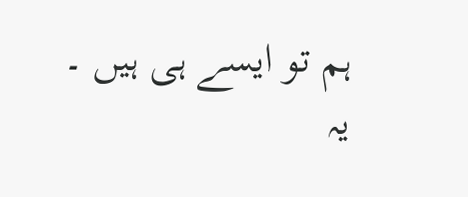ہم تو ایسے ہی ہیں ۔
یہ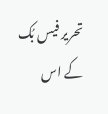تحریر فیس بُک کے اس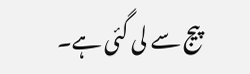پیج سے لی گئی ہے۔